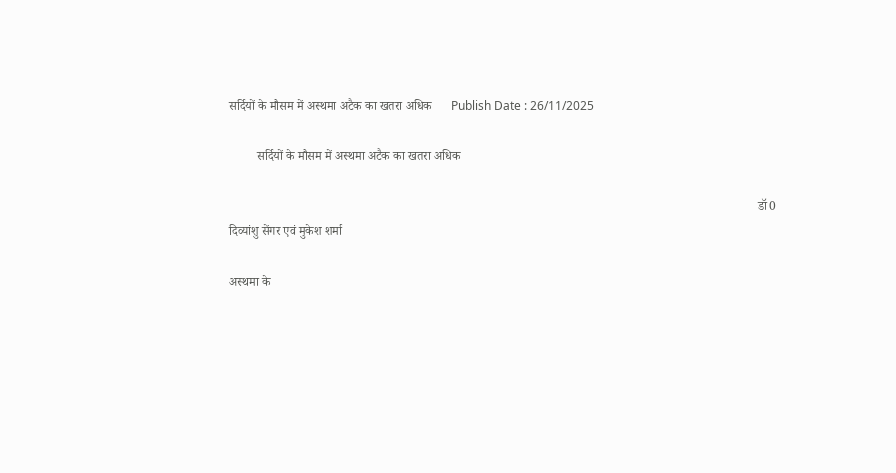सर्दियों के मौसम में अस्थमा अटैक का खतरा अधिक      Publish Date : 26/11/2025

         सर्दियों के मौसम में अस्थमा अटैक का खतरा अधिक

                                                                                                                                                                         डॉ0 दिव्यांशु सेंगर एवं मुकेश शर्मा

अस्थमा के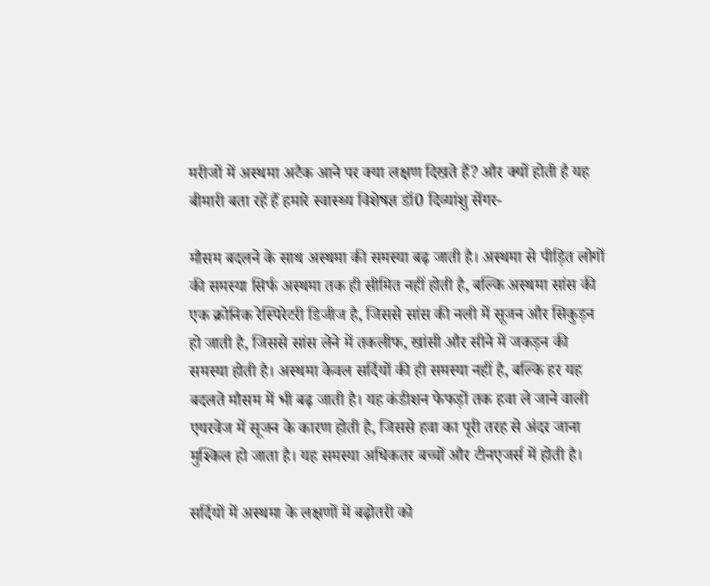मरीजों में अस्थमा अटैक आने पर क्या लक्षण दिखते हैं? और क्यों होती है यह बीमारी बता रहें हैं हमारे स्वास्थ्य विशेषज्ञ डॉ0 दिव्यांशु सेंगर-

मौसम बदलने के साथ अस्थमा की समस्या बढ़ जाती है। अस्थमा से पीड़ित लोगों की समस्या सिर्फ अस्थमा तक ही सीमित नहीं होती है, बल्कि अस्थमा सांस की एक क्रोनिक रेस्पिरेटरी डिजीज है, जिससे सांस की नली में सूजन और सिकुड़न हो जाती है, जिससे सांस लेने में तकलीफ, खांसी और सीने में जकड़न की समस्या होती है। अस्थमा केवल सर्दियों की ही समस्या नहीं है, बल्कि हर यह बदलते मौसम में भी बढ़ जाती है। यह कंडीशन फेफड़ों तक हवा ले जाने वाली एयरवेज में सूजन के कारण होती है, जिससे हवा का पूरी तरह से अंदर जाना मुश्किल हो जाता है। यह समस्या अधिकतर बच्चों और टीनएजर्स में होती है।

सर्दियों में अस्थमा के लक्षणों में बढ़ोतरी को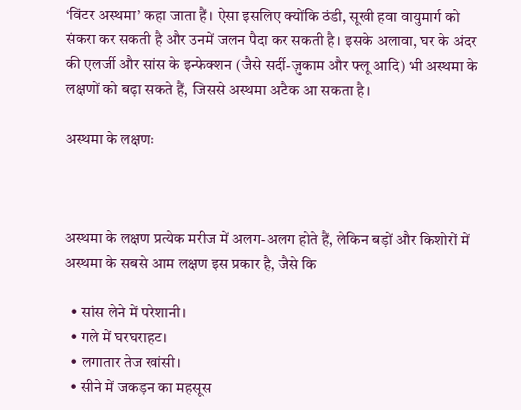‘विंटर अस्थमा’ कहा जाता हैं। ऐसा इसलिए क्योंकि ठंडी, सूखी हवा वायुमार्ग को संकरा कर सकती है और उनमें जलन पैदा कर सकती है। इसके अलावा, घर के अंदर की एलर्जी और सांस के इन्फेक्शन (जैसे सर्दी-ज़ुकाम और फ्लू आदि) भी अस्थमा के लक्षणों को बढ़ा सकते हैं, जिससे अस्थमा अटैक आ सकता है।

अस्थमा के लक्षणः



अस्थमा के लक्षण प्रत्येक मरीज में अलग-अलग होते हैं, लेकिन बड़ों और किशोरों में अस्थमा के सबसे आम लक्षण इस प्रकार है, जैसे कि

  • सांस लेने में परेशानी।
  • गले में घरघराहट।
  • लगातार तेज खांसी।
  • सीने में जकड़न का महसूस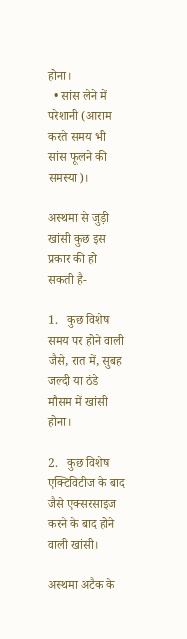होना।
  • सांस लेने में परेशानी (आराम करते समय भी सांस फूलने की समस्या)।

अस्थमा से जुड़ी खांसी कुछ इस प्रकार की हो सकती है-

1.   कुछ विशेष समय पर होने वाली जैसे, रात में, सुबह जल्दी या ठंडे मौसम में खांसी होना।

2.   कुछ विशेष एक्टिविटीज के बाद जैसे एक्सरसाइज करने के बाद होने वाली खांसी।

अस्थमा अटैक के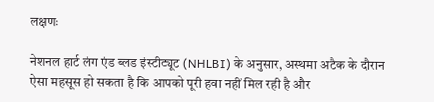लक्षणः

नेशनल हार्ट लंग एंड ब्लड इंस्टीट्यूट (NHLBI) के अनुसार, अस्थमा अटैक के दौरान ऐसा महसूस हो सकता है कि आपको पूरी हवा नहीं मिल रही है और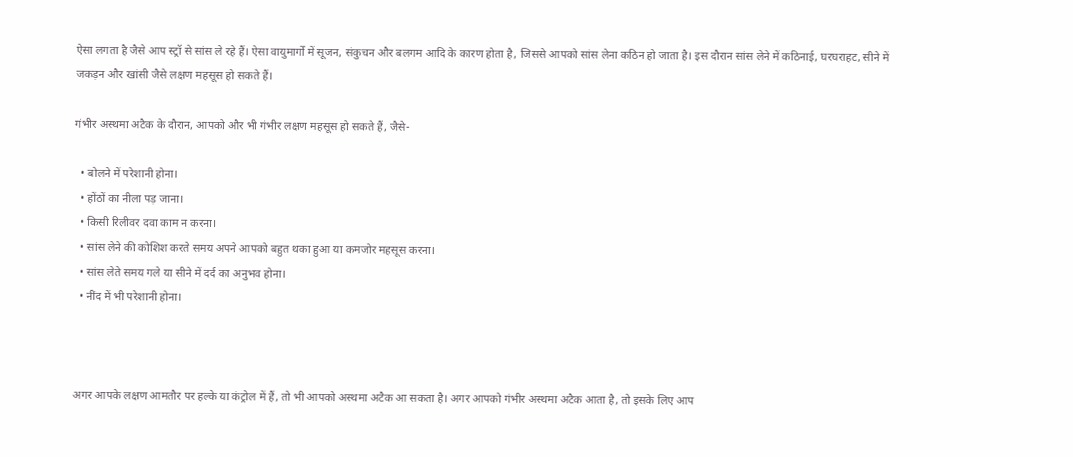ऐसा लगता है जैसे आप स्ट्रॉ से सांस ले रहे हैं। ऐसा वायुमार्गों में सूजन, संकुचन और बलगम आदि के कारण होता है, जिससे आपको सांस लेना कठिन हो जाता है। इस दौरान सांस लेने में कठिनाई, घरघराहट, सीने में जकड़न और खांसी जैसे लक्षण महसूस हो सकते हैं।

गंभीर अस्थमा अटैक के दौरान, आपको और भी गंभीर लक्षण महसूस हो सकते हैं, जैसे-

  • बोलने में परेशानी होना।
  • होंठों का नीला पड़ जाना।
  • किसी रिलीवर दवा काम न करना।
  • सांस लेने की कोशिश करते समय अपने आपको बहुत थका हुआ या कमजोर महसूस करना।
  • सांस लेते समय गले या सीने में दर्द का अनुभव होना।
  • नींद में भी परेशानी होना।



अगर आपके लक्षण आमतौर पर हल्के या कंट्रोल में हैं, तो भी आपको अस्थमा अटैक आ सकता है। अगर आपको गंभीर अस्थमा अटैक आता है, तो इसके लिए आप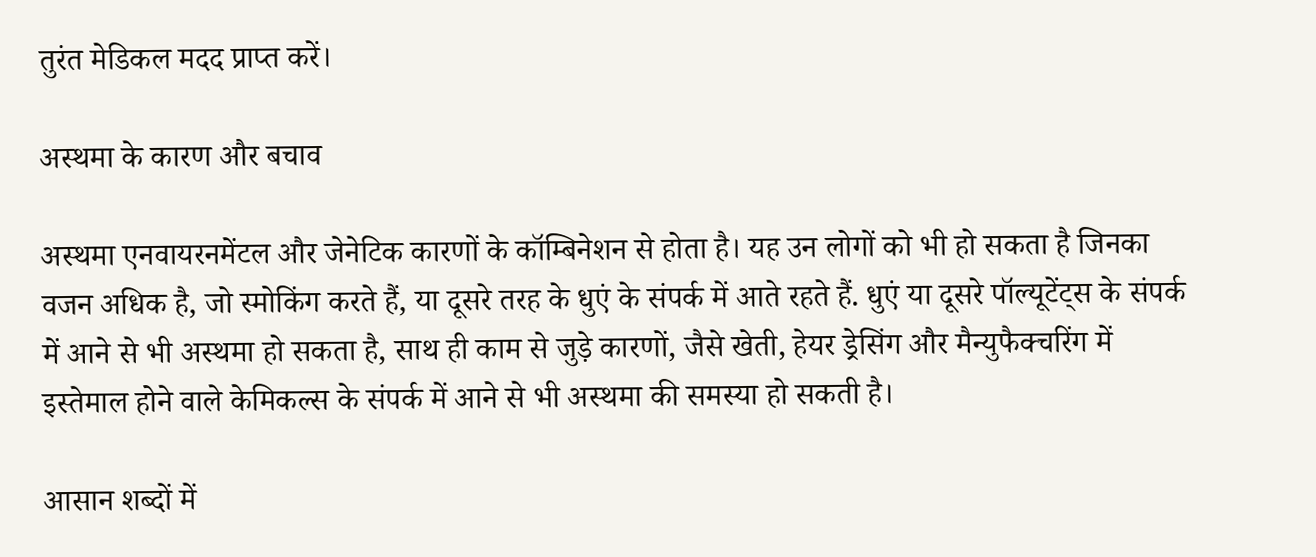तुरंत मेडिकल मदद प्राप्त करें।

अस्थमा के कारण और बचाव

अस्थमा एनवायरनमेंटल और जेनेटिक कारणों के कॉम्बिनेशन से होता है। यह उन लोगों को भी हो सकता है जिनका वजन अधिक है, जो स्मोकिंग करते हैं, या दूसरे तरह के धुएं के संपर्क में आते रहते हैं. धुएं या दूसरे पॉल्यूटेंट्स के संपर्क में आने से भी अस्थमा हो सकता है, साथ ही काम से जुड़े कारणों, जैसे खेती, हेयर ड्रेसिंग और मैन्युफैक्चरिंग में इस्तेमाल होने वाले केमिकल्स के संपर्क में आने से भी अस्थमा की समस्या हो सकती है।

आसान शब्दों में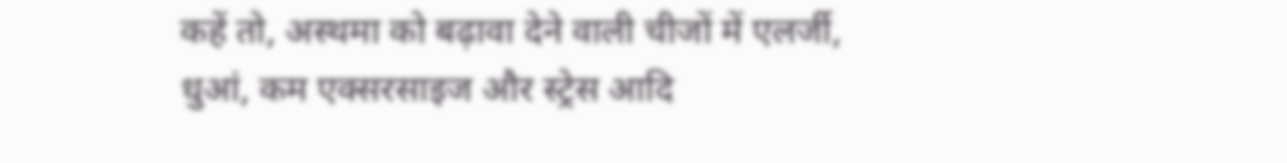कहें तो, अस्थमा को बढ़ावा देने वाली चीजों में एलर्जी, धुआं, कम एक्सरसाइज और स्ट्रेस आदि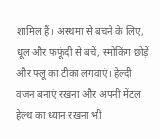शामिल हैं। अस्थमा से बचने के लिए, धूल और फफूंदी से बचें, स्मोकिंग छोड़ें और फ्लू का टीका लगवाएं। हेल्दी वजन बनाएं रखना और अपनी मेंटल हेल्थ का ध्यान रखना भी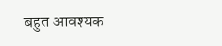बहुत आवश्यक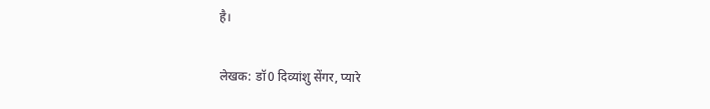है।

लेखक: डॉ0 दिव्यांशु सेंगर, प्यारे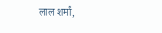लाल शर्मां,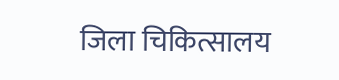जिला चिकित्सालय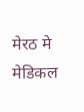मेरठ मे मेडिकल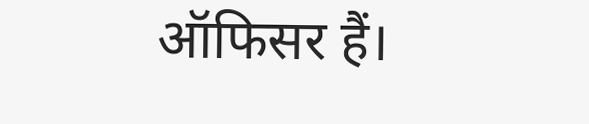ऑफिसर हैं।